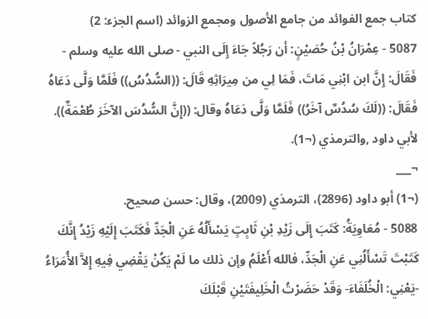كتاب جمع الفوائد من جامع الأصول ومجمع الزوائد (اسم الجزء: 2)
5087 - عِمْرَانُ بْنُ حُصَيْنٍ: أن رَجُلاً جَاءَ إِلَى النبي - صلى الله عليه وسلم - فَقَالَ: إِنَّ ابن ابْنِي مَاتَ، فَمَا لِي من مِيرَاثِهِ قَالَ: ((السُّدُسُ)) فَلَمَّا وَلَّى دَعَاهُ فَقَالَ: ((لَكَ سُدُسٌ آخَرُ)) فَلَمَّا وَلَّى دَعَاهُ وقال: ((إِنَّ السُّدُسَ الآخَرَ طُعْمَةٌ)). لأبي داود ,والترمذي (¬1).
¬___
(¬1) أبو داود (2896)، الترمذي (2009)، وقال: حسن صحيح.
5088 - مُعَاوِيَةُ: كَتَبَ إِلَى زَيْدِ بْنِ ثَابِتٍ يَسْأَلُهُ عَنِ الْجَدِّ فَكَتَبَ إِلَيْهِ زَيْدُ إِنَّكَ كَتَبْتَ تَسْأَلُنِي عَنِ الْجَدِّ، فالله أَعْلَمُ وإن ذلك ما لَمْ يَكُنْ يَقْضِي فِيهِ إِلاَّ الأُمَرَاءُ -يَعْنِي: الْخُلَفَاءَ- وَقَدْ حَضَرْتُ الْخَلِيفَتَيْنِ قَبْلَكَ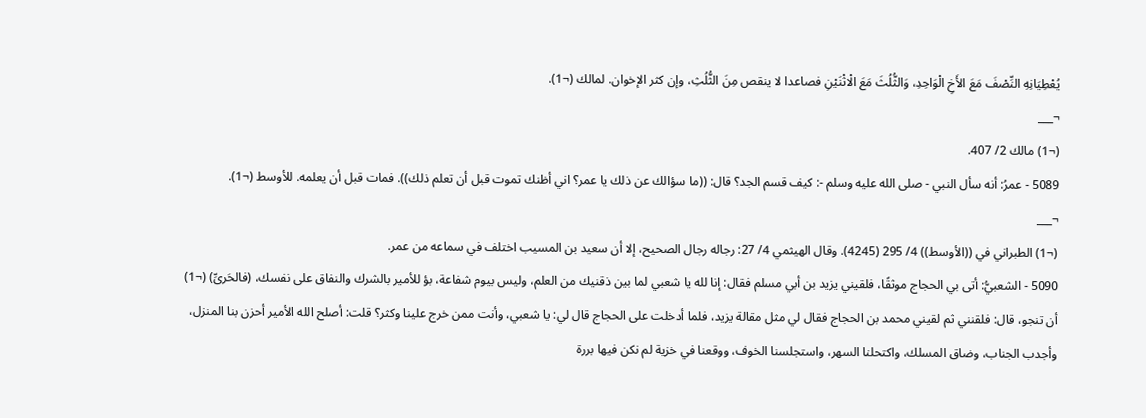يُعْطِيَانِهِ النِّصْفَ مَعَ الأَخِ الْوَاحِدِ، وَالثُّلُثَ مَعَ الْاثْنَيْنِ فصاعدا لا ينقص مِنَ الثُّلُثِ، وإن كثر الإخوان. لمالك (¬1).
¬___
(¬1) مالك 2/ 407.
5089 - عمرُ: أنه سأل النبي - صلى الله عليه وسلم -: كيف قسم الجد؟ قال: ((ما سؤالك عن ذلك يا عمر؟ اني أظنك تموت قبل أن تعلم ذلك)). فمات قبل أن يعلمه. للأوسط (¬1).
¬___
(¬1) الطبراني في ((الأوسط)) 4/ 295 (4245). وقال الهيثمي 4/ 27: رجاله رجال الصحيح، إلا أن سعيد بن المسيب اختلف في سماعه من عمر.
5090 - الشعبيُّ: أتى بي الحجاج موثقًا، فلقيني يزيد بن أبي مسلم فقال: إنا لله يا شعبي لما بين ذقنيك من العلم، وليس بيوم شفاعة، بؤ للأمير بالشرك والنفاق على نفسك، (فالحَرىِّ) (¬1) أن تنجو، قال: فلقنني ثم لقيني محمد بن الحجاج فقال لي مثل مقالة يزيد، فلما أدخلت على الحجاج قال لي: يا شعبي، وأنت ممن خرج علينا وكثر؟ قلت: أصلح الله الأمير أحزن بنا المنزل، وأجدب الجناب، وضاق المسلك، واكتحلنا السهر، واستجلسنا الخوف، ووقعنا في خزية لم نكن فيها بررة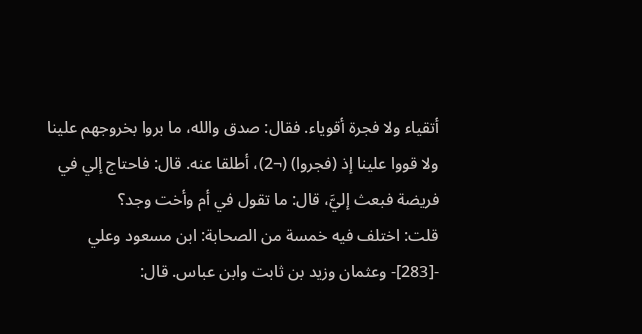أتقياء ولا فجرة أقوياء. فقال: صدق والله، ما بروا بخروجهم علينا ولا قووا علينا إذ (فجروا) (¬2)، أطلقا عنه. قال: فاحتاج إلي في فريضة فبعث إليَّ، قال: ما تقول في أم وأخت وجد؟
قلت: اختلف فيه خمسة من الصحابة: ابن مسعود وعلي
-[283]- وعثمان وزيد بن ثابت وابن عباس. قال: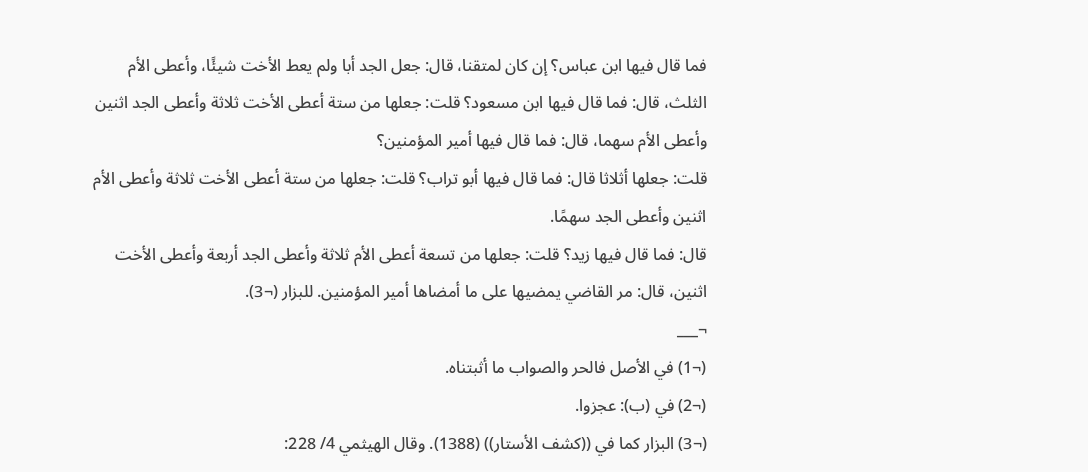فما قال فيها ابن عباس؟ إن كان لمتقنا، قال: جعل الجد أبا ولم يعط الأخت شيئًا، وأعطى الأم الثلث، قال: فما قال فيها ابن مسعود؟ قلت: جعلها من ستة أعطى الأخت ثلاثة وأعطى الجد اثنين وأعطى الأم سهما، قال: فما قال فيها أمير المؤمنين؟
قلت: جعلها أثلاثا قال: فما قال فيها أبو تراب؟ قلت: جعلها من ستة أعطى الأخت ثلاثة وأعطى الأم اثنين وأعطى الجد سهمًا.
قال: فما قال فيها زيد؟ قلت: جعلها من تسعة أعطى الأم ثلاثة وأعطى الجد أربعة وأعطى الأخت اثنين، قال: مر القاضي يمضيها على ما أمضاها أمير المؤمنين. للبزار (¬3).
¬___
(¬1) في الأصل فالحر والصواب ما أثبتناه.
(¬2) في (ب): عجزوا.
(¬3) البزار كما في ((كشف الأستار)) (1388). وقال الهيثمي 4/ 228: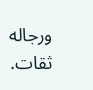ورجاله ثقات.